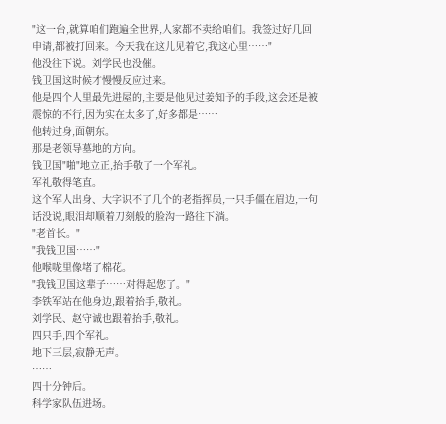"这一台,就算咱们跑遍全世界,人家都不卖给咱们。我签过好几回申请,都被打回来。今天我在这儿见着它,我这心里……"
他没往下说。刘学民也没催。
钱卫国这时候才慢慢反应过来。
他是四个人里最先进屋的,主要是他见过姜知予的手段,这会还是被震惊的不行,因为实在太多了,好多都是……
他转过身,面朝东。
那是老领导墓地的方向。
钱卫国"啪"地立正,抬手敬了一个军礼。
军礼敬得笔直。
这个军人出身、大字识不了几个的老指挥员,一只手僵在眉边,一句话没说,眼泪却顺着刀刻般的脸沟一路往下淌。
"老首长。"
"我钱卫国……"
他喉咙里像堵了棉花。
"我钱卫国这辈子……对得起您了。"
李铁军站在他身边,跟着抬手,敬礼。
刘学民、赵守诚也跟着抬手,敬礼。
四只手,四个军礼。
地下三层,寂静无声。
……
四十分钟后。
科学家队伍进场。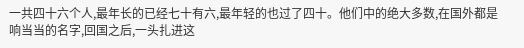一共四十六个人,最年长的已经七十有六,最年轻的也过了四十。他们中的绝大多数,在国外都是响当当的名字,回国之后,一头扎进这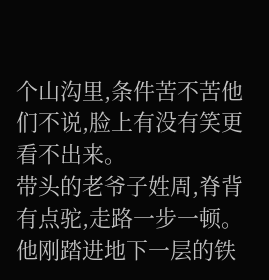个山沟里,条件苦不苦他们不说,脸上有没有笑更看不出来。
带头的老爷子姓周,脊背有点驼,走路一步一顿。他刚踏进地下一层的铁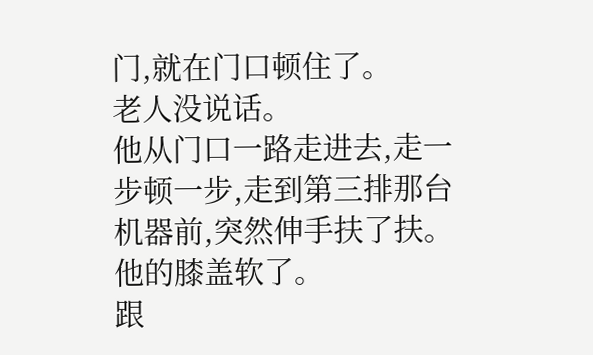门,就在门口顿住了。
老人没说话。
他从门口一路走进去,走一步顿一步,走到第三排那台机器前,突然伸手扶了扶。
他的膝盖软了。
跟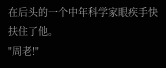在后头的一个中年科学家眼疾手快扶住了他。
"周老!"